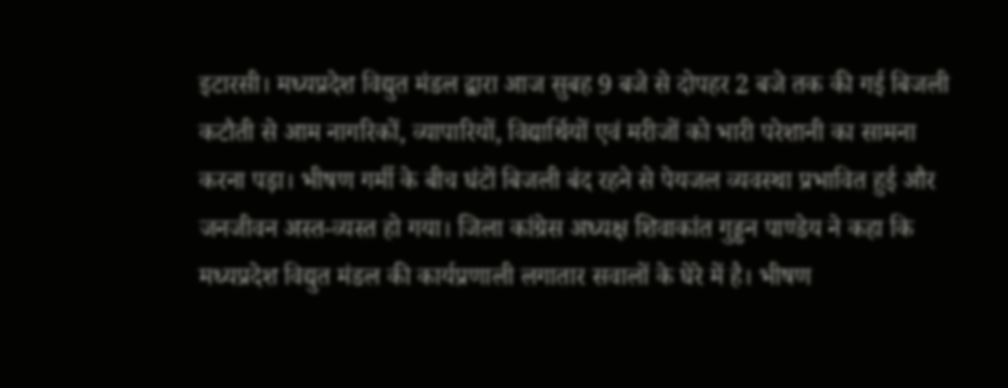इटारसी। मध्यप्रदेश विद्युत मंडल द्वारा आज सुबह 9 बजे से दोपहर 2 बजे तक की गई बिजली कटौती से आम नागरिकों, व्यापारियों, विद्यार्थियों एवं मरीजों को भारी परेशानी का सामना करना पड़ा। भीषण गर्मी के बीच घंटों बिजली बंद रहने से पेयजल व्यवस्था प्रभावित हुई और जनजीवन अस्त-व्यस्त हो गया। जिला कांग्रेस अध्यक्ष शिवाकांत गुड्डन पाण्डेय ने कहा कि मध्यप्रदेश विद्युत मंडल की कार्यप्रणाली लगातार सवालों के घेरे में है। भीषण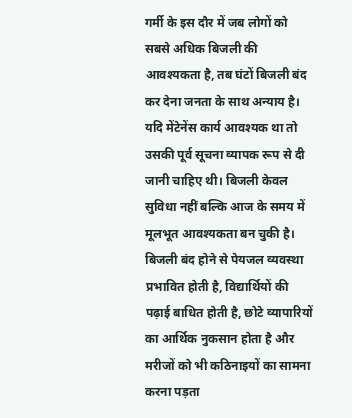गर्मी के इस दौर में जब लोगों को सबसे अधिक बिजली की आवश्यकता है, तब घंटों बिजली बंद कर देना जनता के साथ अन्याय है। यदि मेंटेनेंस कार्य आवश्यक था तो उसकी पूर्व सूचना व्यापक रूप से दी जानी चाहिए थी। बिजली केवल सुविधा नहीं बल्कि आज के समय में मूलभूत आवश्यकता बन चुकी है। बिजली बंद होने से पेयजल व्यवस्था प्रभावित होती है, विद्यार्थियों की पढ़ाई बाधित होती है, छोटे व्यापारियों का आर्थिक नुकसान होता है और मरीजों को भी कठिनाइयों का सामना करना पड़ता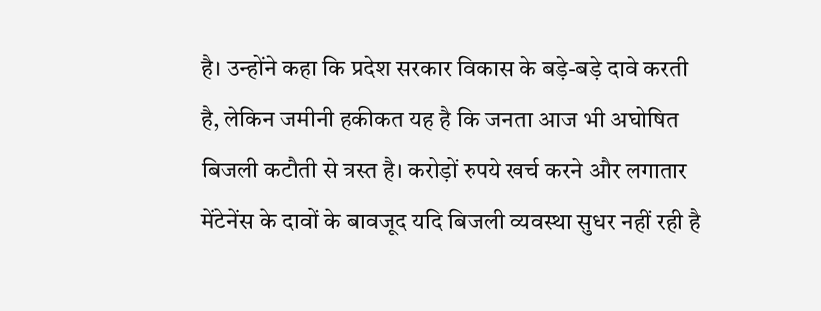है। उन्होंने कहा कि प्रदेश सरकार विकास के बड़े-बड़े दावे करती है, लेकिन जमीनी हकीकत यह है कि जनता आज भी अघोषित बिजली कटौती से त्रस्त है। करोड़ों रुपये खर्च करने और लगातार मेंटेनेंस के दावों के बावजूद यदि बिजली व्यवस्था सुधर नहीं रही है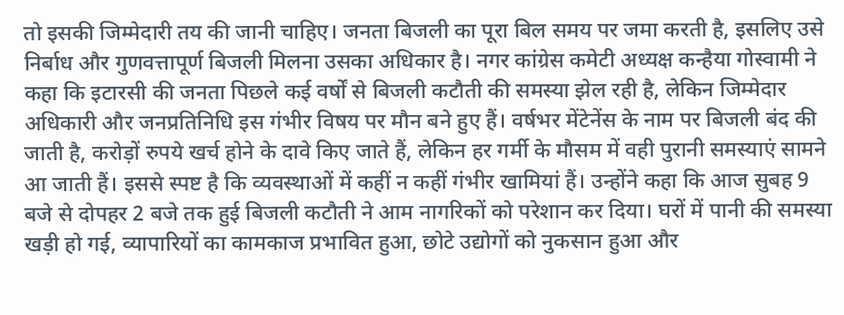तो इसकी जिम्मेदारी तय की जानी चाहिए। जनता बिजली का पूरा बिल समय पर जमा करती है, इसलिए उसे निर्बाध और गुणवत्तापूर्ण बिजली मिलना उसका अधिकार है। नगर कांग्रेस कमेटी अध्यक्ष कन्हैया गोस्वामी ने कहा कि इटारसी की जनता पिछले कई वर्षों से बिजली कटौती की समस्या झेल रही है, लेकिन जिम्मेदार अधिकारी और जनप्रतिनिधि इस गंभीर विषय पर मौन बने हुए हैं। वर्षभर मेंटेनेंस के नाम पर बिजली बंद की जाती है, करोड़ों रुपये खर्च होने के दावे किए जाते हैं, लेकिन हर गर्मी के मौसम में वही पुरानी समस्याएं सामने आ जाती हैं। इससे स्पष्ट है कि व्यवस्थाओं में कहीं न कहीं गंभीर खामियां हैं। उन्होंने कहा कि आज सुबह 9 बजे से दोपहर 2 बजे तक हुई बिजली कटौती ने आम नागरिकों को परेशान कर दिया। घरों में पानी की समस्या खड़ी हो गई, व्यापारियों का कामकाज प्रभावित हुआ, छोटे उद्योगों को नुकसान हुआ और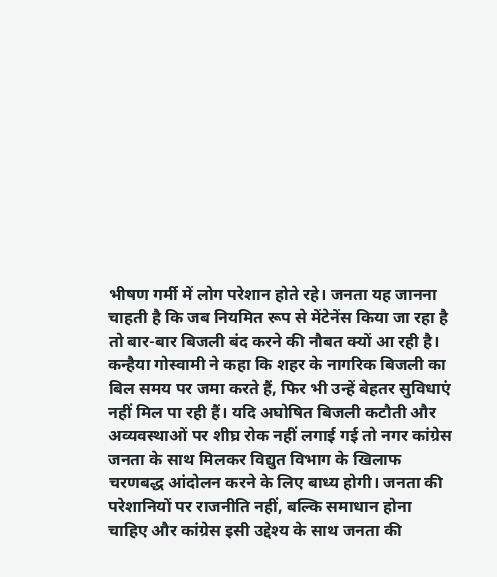भीषण गर्मी में लोग परेशान होते रहे। जनता यह जानना चाहती है कि जब नियमित रूप से मेंटेनेंस किया जा रहा है तो बार-बार बिजली बंद करने की नौबत क्यों आ रही है। कन्हैया गोस्वामी ने कहा कि शहर के नागरिक बिजली का बिल समय पर जमा करते हैं, फिर भी उन्हें बेहतर सुविधाएं नहीं मिल पा रही हैं। यदि अघोषित बिजली कटौती और अव्यवस्थाओं पर शीघ्र रोक नहीं लगाई गई तो नगर कांग्रेस जनता के साथ मिलकर विद्युत विभाग के खिलाफ चरणबद्ध आंदोलन करने के लिए बाध्य होगी। जनता की परेशानियों पर राजनीति नहीं, बल्कि समाधान होना चाहिए और कांग्रेस इसी उद्देश्य के साथ जनता की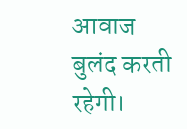आवाज बुलंद करती रहेगी।